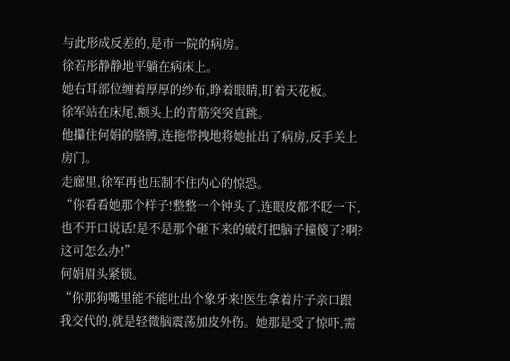与此形成反差的,是市一院的病房。
徐若彤静静地平躺在病床上。
她右耳部位缠着厚厚的纱布,睁着眼睛,盯着天花板。
徐军站在床尾,额头上的青筋突突直跳。
他攥住何娟的胳膊,连拖带拽地将她扯出了病房,反手关上房门。
走廊里,徐军再也压制不住内心的惊恐。
“你看看她那个样子!整整一个钟头了,连眼皮都不眨一下,也不开口说话!是不是那个砸下来的破灯把脑子撞傻了?啊?这可怎么办!”
何娟眉头紧锁。
“你那狗嘴里能不能吐出个象牙来!医生拿着片子亲口跟我交代的,就是轻微脑震荡加皮外伤。她那是受了惊吓,需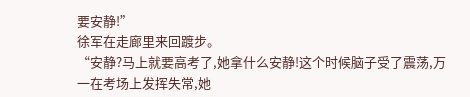要安静!”
徐军在走廊里来回踱步。
“安静?马上就要高考了,她拿什么安静!这个时候脑子受了震荡,万一在考场上发挥失常,她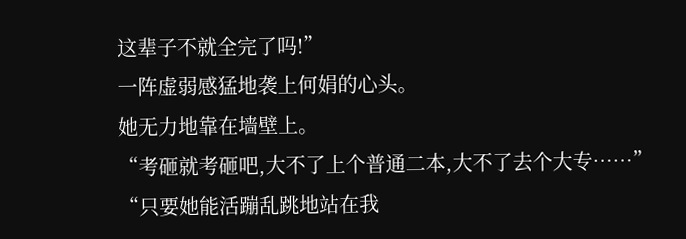这辈子不就全完了吗!”
一阵虚弱感猛地袭上何娟的心头。
她无力地靠在墙壁上。
“考砸就考砸吧,大不了上个普通二本,大不了去个大专……”
“只要她能活蹦乱跳地站在我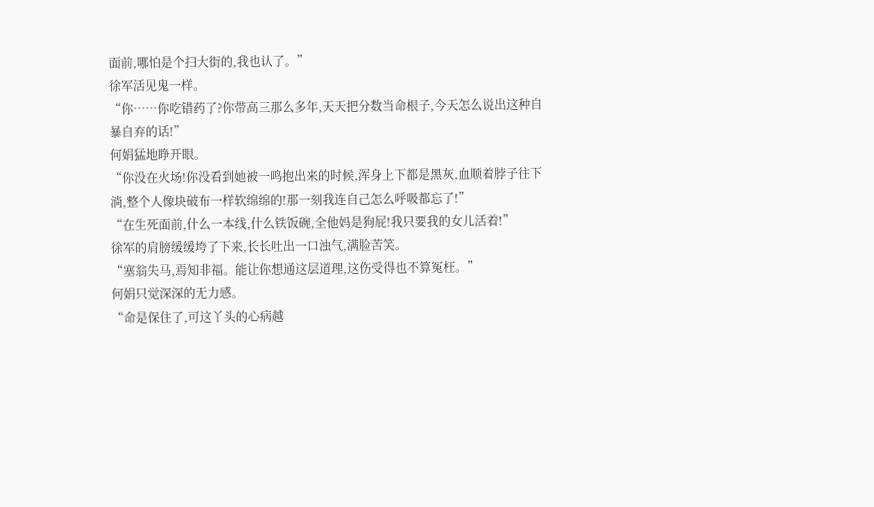面前,哪怕是个扫大街的,我也认了。”
徐军活见鬼一样。
“你……你吃错药了?你带高三那么多年,天天把分数当命根子,今天怎么说出这种自暴自弃的话!”
何娟猛地睁开眼。
“你没在火场!你没看到她被一鸣抱出来的时候,浑身上下都是黑灰,血顺着脖子往下淌,整个人像块破布一样软绵绵的!那一刻我连自己怎么呼吸都忘了!”
“在生死面前,什么一本线,什么铁饭碗,全他妈是狗屁!我只要我的女儿活着!”
徐军的肩膀缓缓垮了下来,长长吐出一口浊气,满脸苦笑。
“塞翁失马,焉知非福。能让你想通这层道理,这伤受得也不算冤枉。”
何娟只觉深深的无力感。
“命是保住了,可这丫头的心病越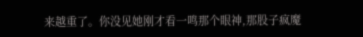来越重了。你没见她刚才看一鸣那个眼神,那股子疯魔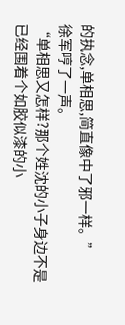的执念,单相思,简直像中了邪一样。”
徐军哼了一声。
“单相思又怎样?那个姓沈的小子身边不是已经围着个如胶似漆的小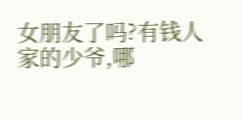女朋友了吗?有钱人家的少爷,哪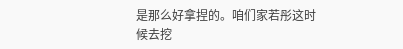是那么好拿捏的。咱们家若彤这时候去挖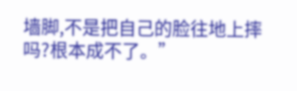墙脚,不是把自己的脸往地上摔吗?根本成不了。”